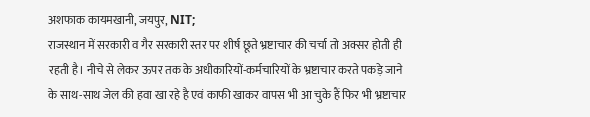अशफाक कायमखानी, जयपुर, NIT;
राजस्थान में सरकारी व गैर सरकारी स्तर पर शीर्ष छूते भ्रष्टाचार की चर्चा तो अक्सर होती ही रहती है। नीचे से लेकर ऊपर तक के अधीकारियों-कर्मचारियों के भ्रष्टाचार करते पकड़े जाने के साथ-साथ जेल की हवा खा रहे है एवं काफी खाकर वापस भी आ चुके हैं फिर भी भ्रष्टाचार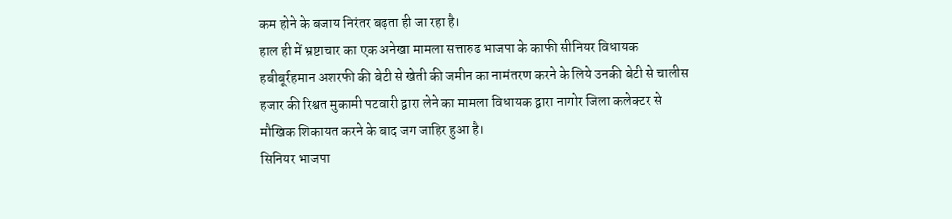कम होने के बजाय निरंतर बढ़ता ही जा रहा है।
हाल ही में भ्रष्टाचार का एक अनेखा मामला सत्तारुढ भाजपा के काफी सीनियर विधायक हबीबूर्रहमान अशरफी की बेटी से खेती की जमीन का नामंतरण करने के लिये उनकी बेटी से चालीस हजार की रिश्वत मुकामी पटवारी द्वारा लेने का मामला विधायक द्वारा नागोर जिला कलेक्टर से मौखिक शिकायत करने के बाद जग जाहिर हुआ है।
सिनियर भाजपा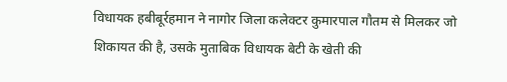विधायक हबीबूर्रहमान ने नागोर जिला कलेक्टर कुमारपाल गौतम से मिलकर जो शिकायत की है, उसके मुताबिक विधायक बेटी के खेती की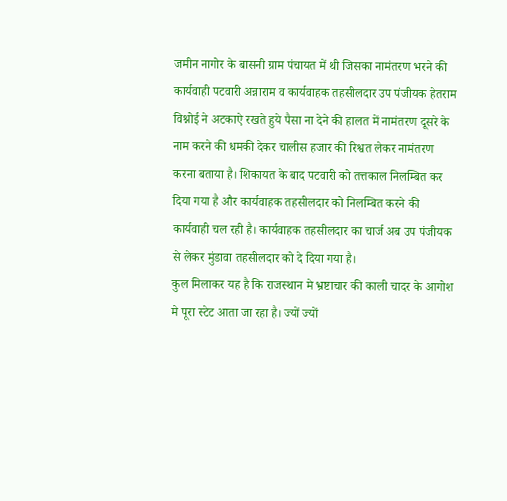जमीन नागोर के बासनी ग्राम पंचायत में थी जिसका नामंतरण भरने की कार्यवाही पटवारी अन्नाराम व कार्यवाहक तहसीलदार उप पंजीयक हेतराम विश्नोई ने अटकाऐ रखते हुये पैसा ना देने की हालत में नामंतरण दूसरे के नाम करने की धमकी देकर चालीस हजार की रिश्वत लेकर नामंतरण करना बताया है। शिकायत के बाद पटवारी को तत्तकाल निलम्बित कर दिया गया है और कार्यवाहक तहसीलदार को निलम्बित करने की कार्यवाही चल रही है। कार्यवाहक तहसीलदार का चार्ज अब उप पंजीयक से लेकर मुंडावा तहसीलदार को दे दिया गया है।
कुल मिलाकर यह है कि राजस्थान मे भ्रष्टाचार की काली चादर के आगोश मे पूरा स्टेट आता जा रहा है। ज्यों ज्यों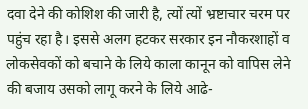दवा देने की कोशिश की जारी है, त्यों त्यों भ्रष्टाचार चरम पर पहुंच रहा है। इससे अलग हटकर सरकार इन नौकरशाहों व लोकसेवकों को बचाने के लिये काला कानून को वापिस लेने की बजाय उसको लागू करने के लिये आढे-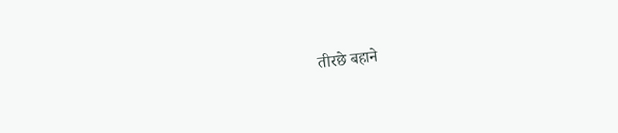तीरछे बहाने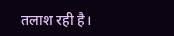तलाश रही है।